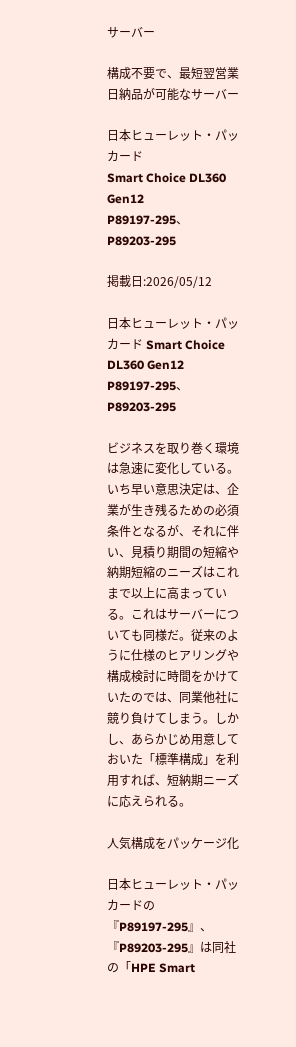サーバー

構成不要で、最短翌営業日納品が可能なサーバー

日本ヒューレット・パッカード
Smart Choice DL360 Gen12
P89197-295、P89203-295

掲載日:2026/05/12

日本ヒューレット・パッカード Smart Choice DL360 Gen12 P89197-295、P89203-295

ビジネスを取り巻く環境は急速に変化している。いち早い意思決定は、企業が生き残るための必須条件となるが、それに伴い、見積り期間の短縮や納期短縮のニーズはこれまで以上に高まっている。これはサーバーについても同様だ。従来のように仕様のヒアリングや構成検討に時間をかけていたのでは、同業他社に競り負けてしまう。しかし、あらかじめ用意しておいた「標準構成」を利用すれば、短納期ニーズに応えられる。

人気構成をパッケージ化

日本ヒューレット・パッカードの『P89197-295』、『P89203-295』は同社の「HPE Smart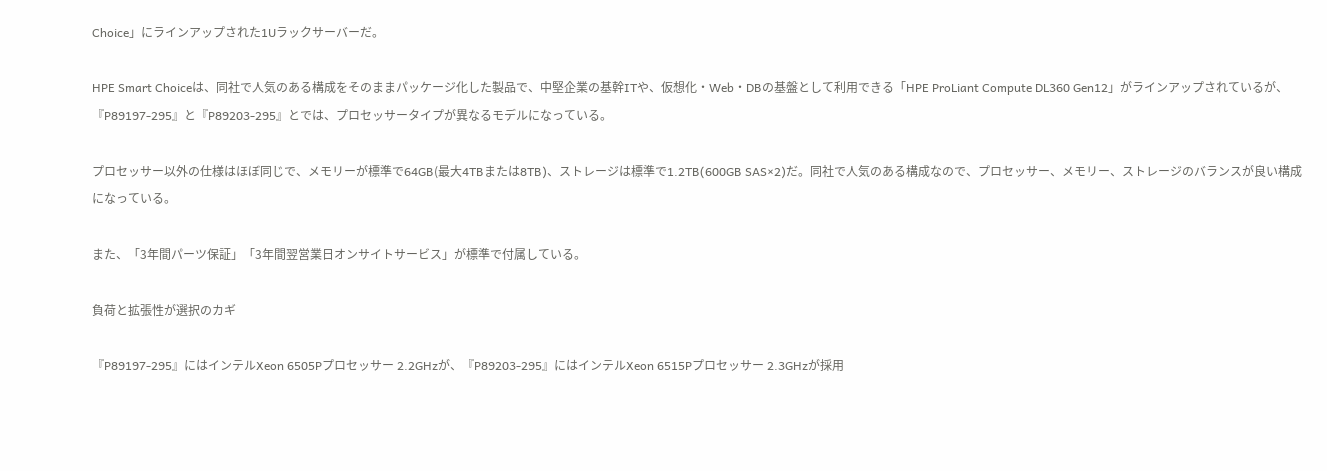Choice」にラインアップされた1Uラックサーバーだ。

HPE Smart Choiceは、同社で人気のある構成をそのままパッケージ化した製品で、中堅企業の基幹ITや、仮想化・Web・DBの基盤として利用できる「HPE ProLiant Compute DL360 Gen12」がラインアップされているが、『P89197-295』と『P89203-295』とでは、プロセッサータイプが異なるモデルになっている。

プロセッサー以外の仕様はほぼ同じで、メモリーが標準で64GB(最大4TBまたは8TB)、ストレージは標準で1.2TB(600GB SAS×2)だ。同社で人気のある構成なので、プロセッサー、メモリー、ストレージのバランスが良い構成になっている。

また、「3年間パーツ保証」「3年間翌営業日オンサイトサービス」が標準で付属している。

負荷と拡張性が選択のカギ

『P89197-295』にはインテルXeon 6505Pプロセッサー 2.2GHzが、『P89203-295』にはインテルXeon 6515Pプロセッサー 2.3GHzが採用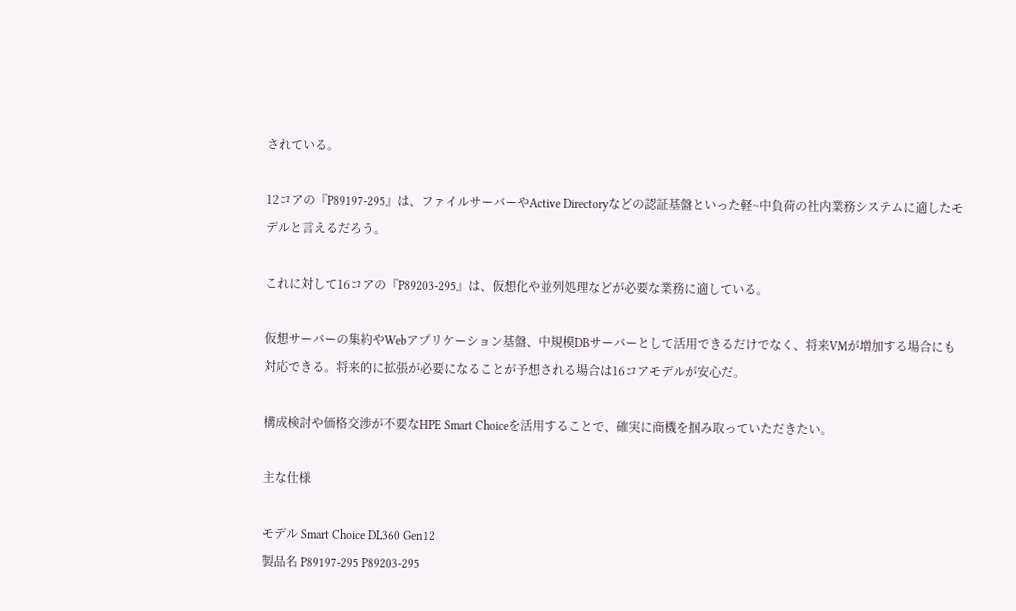されている。

12コアの『P89197-295』は、ファイルサーバーやActive Directoryなどの認証基盤といった軽~中負荷の社内業務システムに適したモデルと言えるだろう。

これに対して16コアの『P89203-295』は、仮想化や並列処理などが必要な業務に適している。

仮想サーバーの集約やWebアプリケーション基盤、中規模DBサーバーとして活用できるだけでなく、将来VMが増加する場合にも対応できる。将来的に拡張が必要になることが予想される場合は16コアモデルが安心だ。

構成検討や価格交渉が不要なHPE Smart Choiceを活用することで、確実に商機を掴み取っていただきたい。

主な仕様

モデル Smart Choice DL360 Gen12
製品名 P89197-295 P89203-295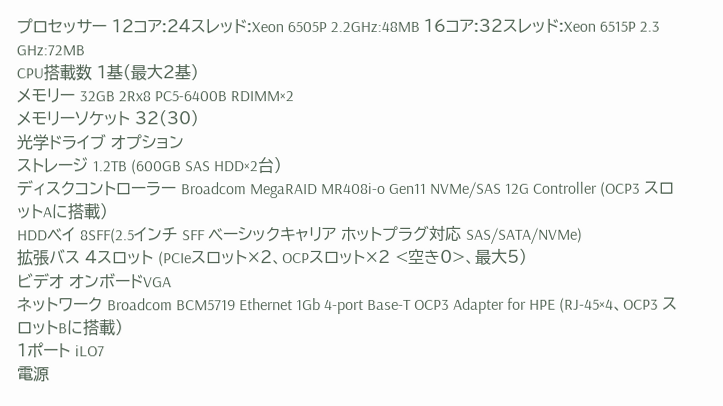プロセッサー 12コア:24スレッド:Xeon 6505P 2.2GHz:48MB 16コア:32スレッド:Xeon 6515P 2.3 GHz:72MB
CPU搭載数 1基(最大2基)
メモリー 32GB 2Rx8 PC5-6400B RDIMM×2
メモリーソケット 32(30)
光学ドライブ オプション
ストレージ 1.2TB (600GB SAS HDD×2台)
ディスクコントローラー Broadcom MegaRAID MR408i-o Gen11 NVMe/SAS 12G Controller (OCP3 スロットAに搭載)
HDDベイ 8SFF(2.5インチ SFF ベーシックキャリア ホットプラグ対応 SAS/SATA/NVMe)
拡張バス 4スロット (PCIeスロット×2、OCPスロット×2 <空き0>、最大5)
ビデオ オンボードVGA
ネットワーク Broadcom BCM5719 Ethernet 1Gb 4-port Base-T OCP3 Adapter for HPE (RJ-45×4、OCP3 スロットBに搭載)
1ポート iLO7
電源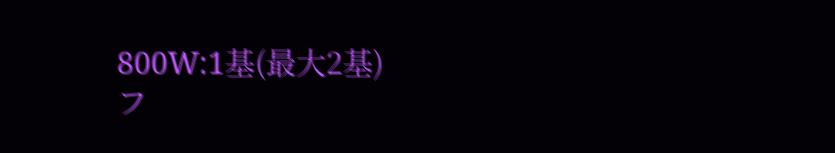800W:1基(最大2基)
フ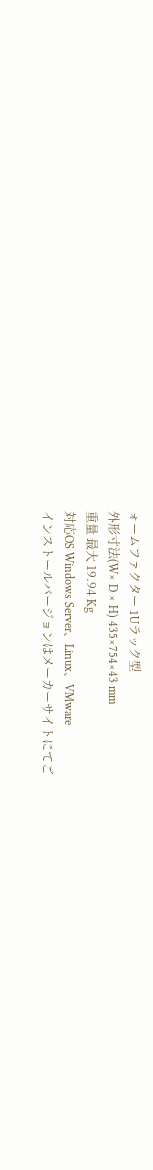ォームファクター 1Uラック型
外形寸法(W× D × H) 435×754×43 mm
重量 最大 19.94 Kg
対応OS Windows Server、Linux、VMware
インストールバージョンはメーカーサイトにてご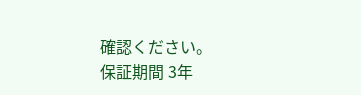確認ください。
保証期間 3年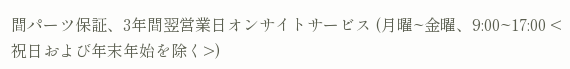間パーツ保証、3年間翌営業日オンサイトサービス (月曜~金曜、9:00~17:00 <祝日および年末年始を除く>)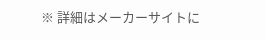※ 詳細はメーカーサイトに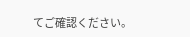てご確認ください。